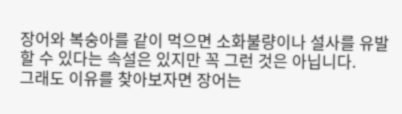장어와 복숭아를 같이 먹으면 소화불량이나 설사를 유발할 수 있다는 속설은 있지만 꼭 그런 것은 아닙니다.
그래도 이유를 찾아보자면 장어는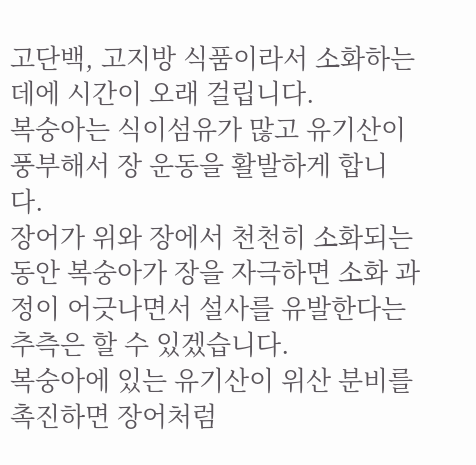고단백, 고지방 식품이라서 소화하는 데에 시간이 오래 걸립니다.
복숭아는 식이섬유가 많고 유기산이 풍부해서 장 운동을 활발하게 합니다.
장어가 위와 장에서 천천히 소화되는 동안 복숭아가 장을 자극하면 소화 과정이 어긋나면서 설사를 유발한다는 추측은 할 수 있겠습니다.
복숭아에 있는 유기산이 위산 분비를 촉진하면 장어처럼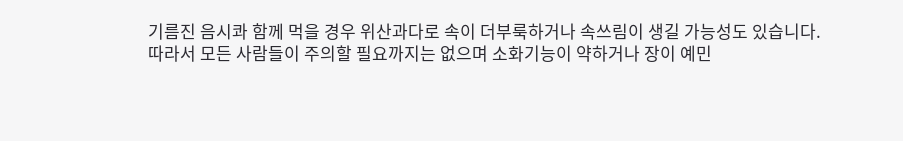기름진 음시콰 함께 먹을 경우 위산과다로 속이 더부룩하거나 속쓰림이 생길 가능성도 있습니다.
따라서 모든 사람들이 주의할 필요까지는 없으며 소화기능이 약하거나 장이 예민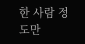한 사람 정도만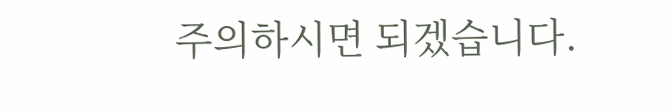주의하시면 되겠습니다.